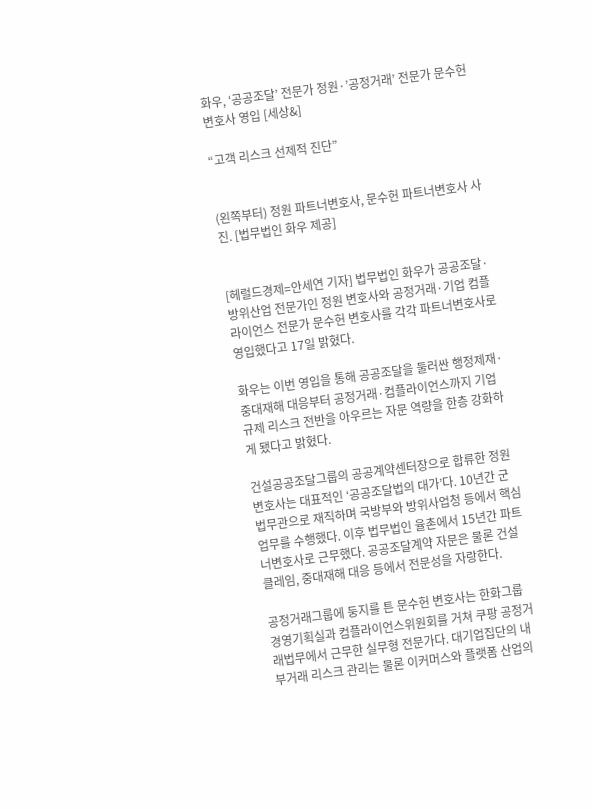화우, ‘공공조달’ 전문가 정원·’공정거래’ 전문가 문수헌 변호사 영입 [세상&]

“고객 리스크 선제적 진단”


(왼쪽부터) 정원 파트너변호사, 문수헌 파트너변호사 사진. [법무법인 화우 제공]


[헤럴드경제=안세연 기자] 법무법인 화우가 공공조달·방위산업 전문가인 정원 변호사와 공정거래·기업 컴플라이언스 전문가 문수헌 변호사를 각각 파트너변호사로 영입했다고 17일 밝혔다.

화우는 이번 영입을 통해 공공조달을 둘러싼 행정제재·중대재해 대응부터 공정거래·컴플라이언스까지 기업 규제 리스크 전반을 아우르는 자문 역량을 한층 강화하게 됐다고 밝혔다.

건설공공조달그룹의 공공계약센터장으로 합류한 정원 변호사는 대표적인 ‘공공조달법의 대가’다. 10년간 군법무관으로 재직하며 국방부와 방위사업청 등에서 핵심 업무를 수행했다. 이후 법무법인 율촌에서 15년간 파트너변호사로 근무했다. 공공조달계약 자문은 물론 건설 클레임, 중대재해 대응 등에서 전문성을 자랑한다.

공정거래그룹에 둥지를 튼 문수헌 변호사는 한화그룹 경영기획실과 컴플라이언스위원회를 거쳐 쿠팡 공정거래법무에서 근무한 실무형 전문가다. 대기업집단의 내부거래 리스크 관리는 물론 이커머스와 플랫폼 산업의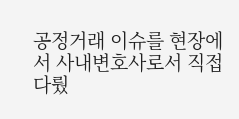공정거래 이슈를 현장에서 사내변호사로서 직접 다뤘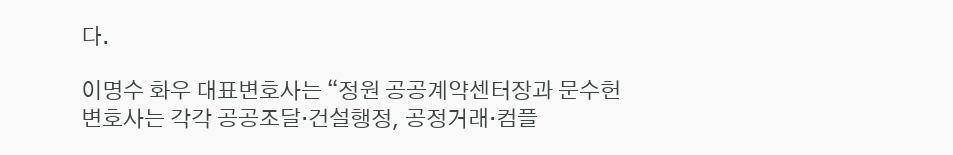다.

이명수 화우 대표변호사는 “정원 공공계약센터장과 문수헌 변호사는 각각 공공조달·건설행정, 공정거래·컴플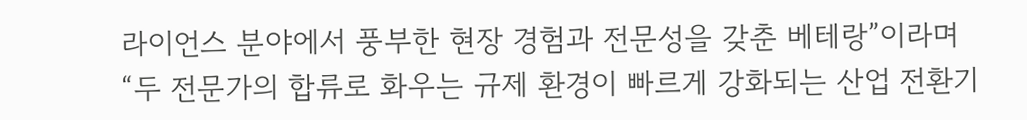라이언스 분야에서 풍부한 현장 경험과 전문성을 갖춘 베테랑”이라며 “두 전문가의 합류로 화우는 규제 환경이 빠르게 강화되는 산업 전환기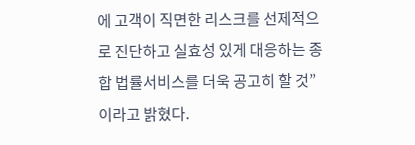에 고객이 직면한 리스크를 선제적으로 진단하고 실효성 있게 대응하는 종합 법률서비스를 더욱 공고히 할 것”이라고 밝혔다.